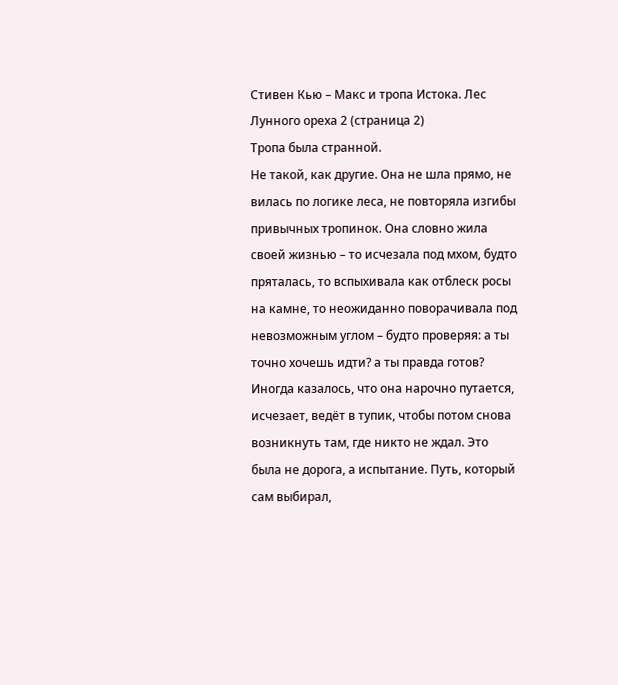Стивен Кью – Макс и тропа Истока. Лес Лунного ореха 2 (страница 2)
Тропа была странной.
Не такой, как другие. Она не шла прямо, не вилась по логике леса, не повторяла изгибы привычных тропинок. Она словно жила своей жизнью – то исчезала под мхом, будто пряталась, то вспыхивала как отблеск росы на камне, то неожиданно поворачивала под невозможным углом – будто проверяя: а ты точно хочешь идти? а ты правда готов?
Иногда казалось, что она нарочно путается, исчезает, ведёт в тупик, чтобы потом снова возникнуть там, где никто не ждал. Это была не дорога, а испытание. Путь, который сам выбирал,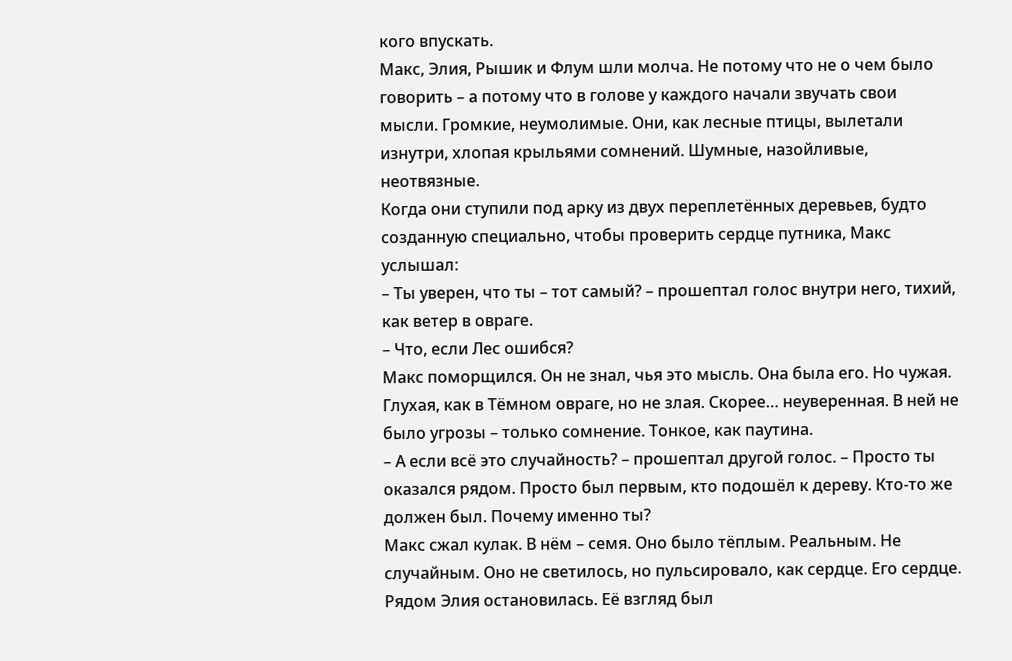кого впускать.
Макс, Элия, Рышик и Флум шли молча. Не потому что не о чем было говорить – а потому что в голове у каждого начали звучать свои мысли. Громкие, неумолимые. Они, как лесные птицы, вылетали изнутри, хлопая крыльями сомнений. Шумные, назойливые, неотвязные.
Когда они ступили под арку из двух переплетённых деревьев, будто созданную специально, чтобы проверить сердце путника, Макс услышал:
– Ты уверен, что ты – тот самый? – прошептал голос внутри него, тихий, как ветер в овраге.
– Что, если Лес ошибся?
Макс поморщился. Он не знал, чья это мысль. Она была его. Но чужая. Глухая, как в Тёмном овраге, но не злая. Скорее… неуверенная. В ней не было угрозы – только сомнение. Тонкое, как паутина.
– А если всё это случайность? – прошептал другой голос. – Просто ты оказался рядом. Просто был первым, кто подошёл к дереву. Кто-то же должен был. Почему именно ты?
Макс сжал кулак. В нём – семя. Оно было тёплым. Реальным. Не случайным. Оно не светилось, но пульсировало, как сердце. Его сердце.
Рядом Элия остановилась. Её взгляд был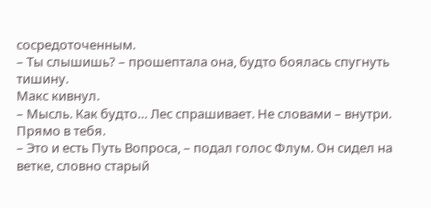сосредоточенным.
– Ты слышишь? – прошептала она, будто боялась спугнуть тишину.
Макс кивнул.
– Мысль. Как будто… Лес спрашивает. Не словами – внутри. Прямо в тебя.
– Это и есть Путь Вопроса, – подал голос Флум. Он сидел на ветке, словно старый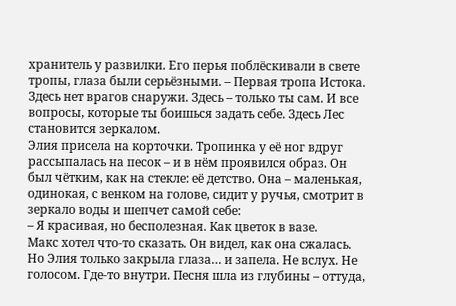хранитель у развилки. Его перья поблёскивали в свете тропы, глаза были серьёзными. – Первая тропа Истока. Здесь нет врагов снаружи. Здесь – только ты сам. И все вопросы, которые ты боишься задать себе. Здесь Лес становится зеркалом.
Элия присела на корточки. Тропинка у её ног вдруг рассыпалась на песок – и в нём проявился образ. Он был чётким, как на стекле: её детство. Она – маленькая, одинокая, с венком на голове, сидит у ручья, смотрит в зеркало воды и шепчет самой себе:
– Я красивая, но бесполезная. Как цветок в вазе.
Макс хотел что-то сказать. Он видел, как она сжалась. Но Элия только закрыла глаза… и запела. Не вслух. Не голосом. Где-то внутри. Песня шла из глубины – оттуда,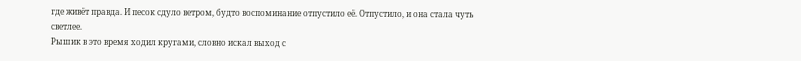где живёт правда. И песок сдуло ветром, будто воспоминание отпустило её. Отпустило, и она стала чуть светлее.
Рышик в это время ходил кругами, словно искал выход с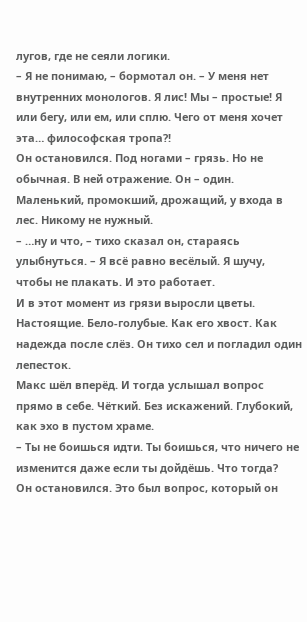лугов, где не сеяли логики.
– Я не понимаю, – бормотал он. – У меня нет внутренних монологов. Я лис! Мы – простые! Я или бегу, или ем, или сплю. Чего от меня хочет эта… философская тропа?!
Он остановился. Под ногами – грязь. Но не обычная. В ней отражение. Он – один. Маленький, промокший, дрожащий, у входа в лес. Никому не нужный.
– …ну и что, – тихо сказал он, стараясь улыбнуться. – Я всё равно весёлый. Я шучу, чтобы не плакать. И это работает.
И в этот момент из грязи выросли цветы. Настоящие. Бело-голубые. Как его хвост. Как надежда после слёз. Он тихо сел и погладил один лепесток.
Макс шёл вперёд. И тогда услышал вопрос прямо в себе. Чёткий. Без искажений. Глубокий, как эхо в пустом храме.
– Ты не боишься идти. Ты боишься, что ничего не изменится даже если ты дойдёшь. Что тогда?
Он остановился. Это был вопрос, который он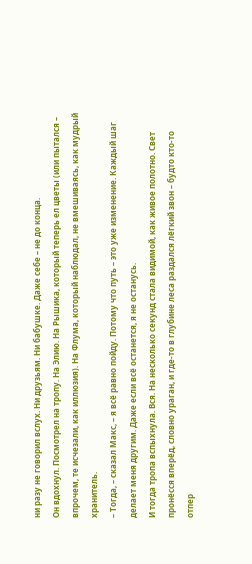ни разу не говорил вслух. Ни друзьям. Ни бабушке. Даже себе – не до конца.
Он вдохнул. Посмотрел на тропу. На Элию. На Рышика, который теперь ел цветы (или пытался – впрочем, те исчезали, как иллюзия). На Флума, который наблюдал, не вмешиваясь, как мудрый хранитель.
– Тогда, – сказал Макс, – я всё равно пойду. Потому что путь – это уже изменение. Каждый шаг делает меня другим. Даже если всё останется, я не останусь.
И тогда тропа вспыхнула. Вся. На несколько секунд стала видимой, как живое полотно. Свет пронёсся вперёд, словно ураган, и где-то в глубине леса раздался лёгкий звон – будто кто-то отпер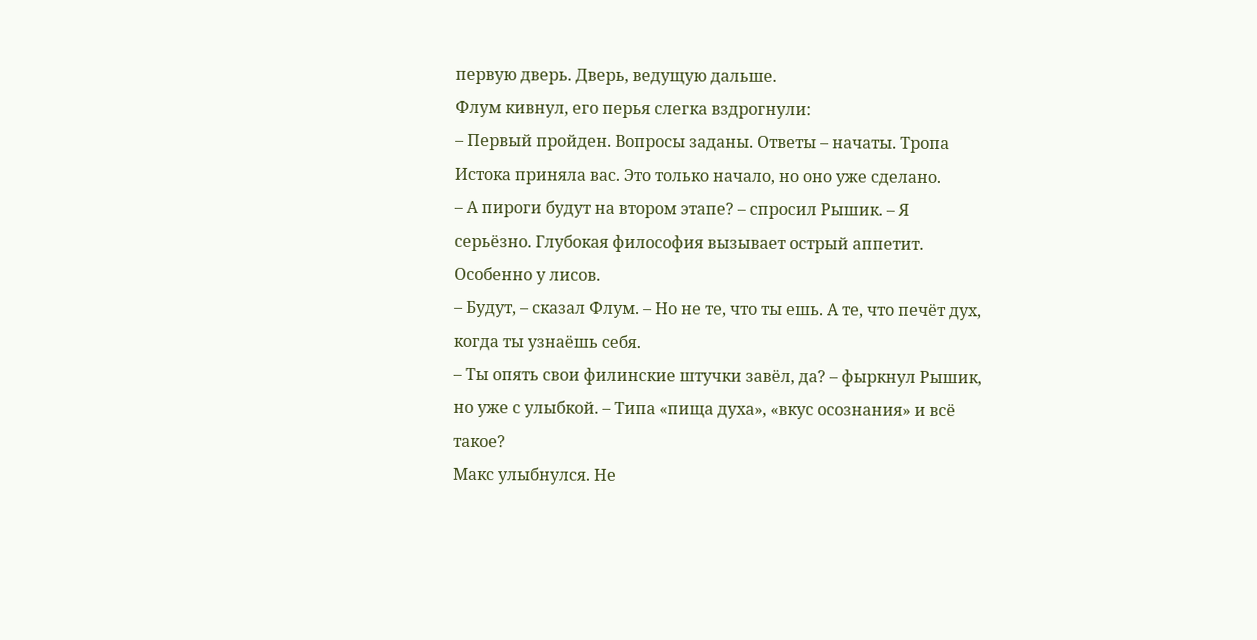первую дверь. Дверь, ведущую дальше.
Флум кивнул, его перья слегка вздрогнули:
– Первый пройден. Вопросы заданы. Ответы – начаты. Тропа Истока приняла вас. Это только начало, но оно уже сделано.
– А пироги будут на втором этапе? – спросил Рышик. – Я серьёзно. Глубокая философия вызывает острый аппетит. Особенно у лисов.
– Будут, – сказал Флум. – Но не те, что ты ешь. А те, что печёт дух, когда ты узнаёшь себя.
– Ты опять свои филинские штучки завёл, да? – фыркнул Рышик, но уже с улыбкой. – Типа «пища духа», «вкус осознания» и всё такое?
Макс улыбнулся. Не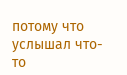потому что услышал что-то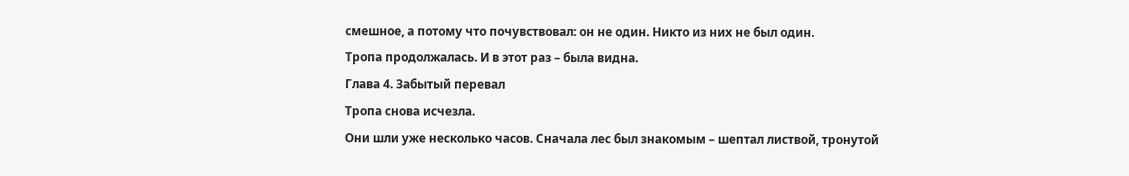смешное, а потому что почувствовал: он не один. Никто из них не был один.
Тропа продолжалась. И в этот раз – была видна.
Глава 4. Забытый перевал
Тропа снова исчезла.
Они шли уже несколько часов. Сначала лес был знакомым – шептал листвой, тронутой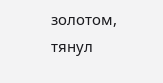золотом, тянул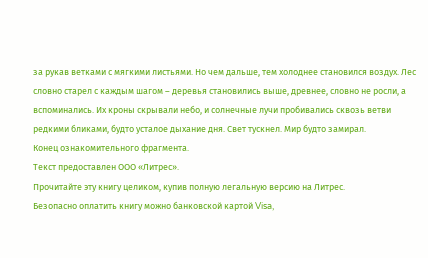за рукав ветками с мягкими листьями. Но чем дальше, тем холоднее становился воздух. Лес словно старел с каждым шагом – деревья становились выше, древнее, словно не росли, а вспоминались. Их кроны скрывали небо, и солнечные лучи пробивались сквозь ветви редкими бликами, будто усталое дыхание дня. Свет тускнел. Мир будто замирал.
Конец ознакомительного фрагмента.
Текст предоставлен ООО «Литрес».
Прочитайте эту книгу целиком, купив полную легальную версию на Литрес.
Безопасно оплатить книгу можно банковской картой Visa,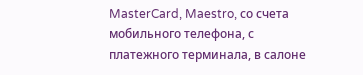MasterCard, Maestro, со счета мобильного телефона, с платежного терминала, в салоне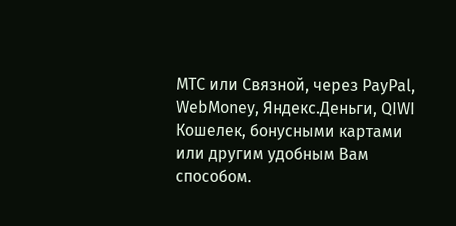МТС или Связной, через PayPal, WebMoney, Яндекс.Деньги, QIWI Кошелек, бонусными картами или другим удобным Вам способом.